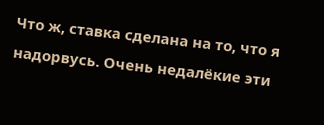Что ж, ставка сделана на то, что я надорвусь. Очень недалёкие эти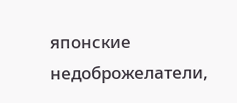японские недоброжелатели,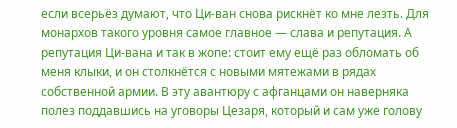если всерьёз думают, что Ци-ван снова рискнёт ко мне лезть. Для монархов такого уровня самое главное — слава и репутация. А репутация Ци-вана и так в жопе: стоит ему ещё раз обломать об меня клыки, и он столкнётся с новыми мятежами в рядах собственной армии. В эту авантюру с афганцами он наверняка полез поддавшись на уговоры Цезаря, который и сам уже голову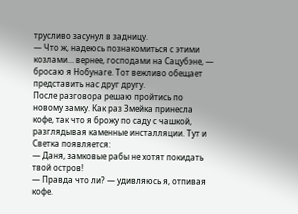трусливо засунул в задницу.
— Что ж, надеюсь познакомиться с этими козлами… вернее, господами на Сацубэне, — бросаю я Нобунаге. Тот вежливо обещает представить нас друг другу.
После разговора решаю пройтись по новому замку. Как раз Змейка принесла кофе, так что я брожу по саду с чашкой, разглядывая каменные инсталляции. Тут и Светка появляется:
— Даня, замковые рабы не хотят покидать твой остров!
— Правда что ли? — удивляюсь я, отпивая кофе.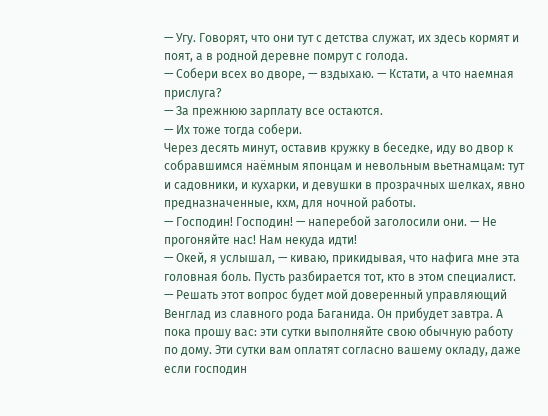— Угу. Говорят, что они тут с детства служат, их здесь кормят и поят, а в родной деревне помрут с голода.
— Собери всех во дворе, — вздыхаю. — Кстати, а что наемная прислуга?
— За прежнюю зарплату все остаются.
— Их тоже тогда собери.
Через десять минут, оставив кружку в беседке, иду во двор к собравшимся наёмным японцам и невольным вьетнамцам: тут и садовники, и кухарки, и девушки в прозрачных шелках, явно предназначенные, кхм, для ночной работы.
— Господин! Господин! — наперебой заголосили они. — Не прогоняйте нас! Нам некуда идти!
— Окей, я услышал, — киваю, прикидывая, что нафига мне эта головная боль. Пусть разбирается тот, кто в этом специалист. — Решать этот вопрос будет мой доверенный управляющий Венглад из славного рода Баганида. Он прибудет завтра. А пока прошу вас: эти сутки выполняйте свою обычную работу по дому. Эти сутки вам оплатят согласно вашему окладу, даже если господин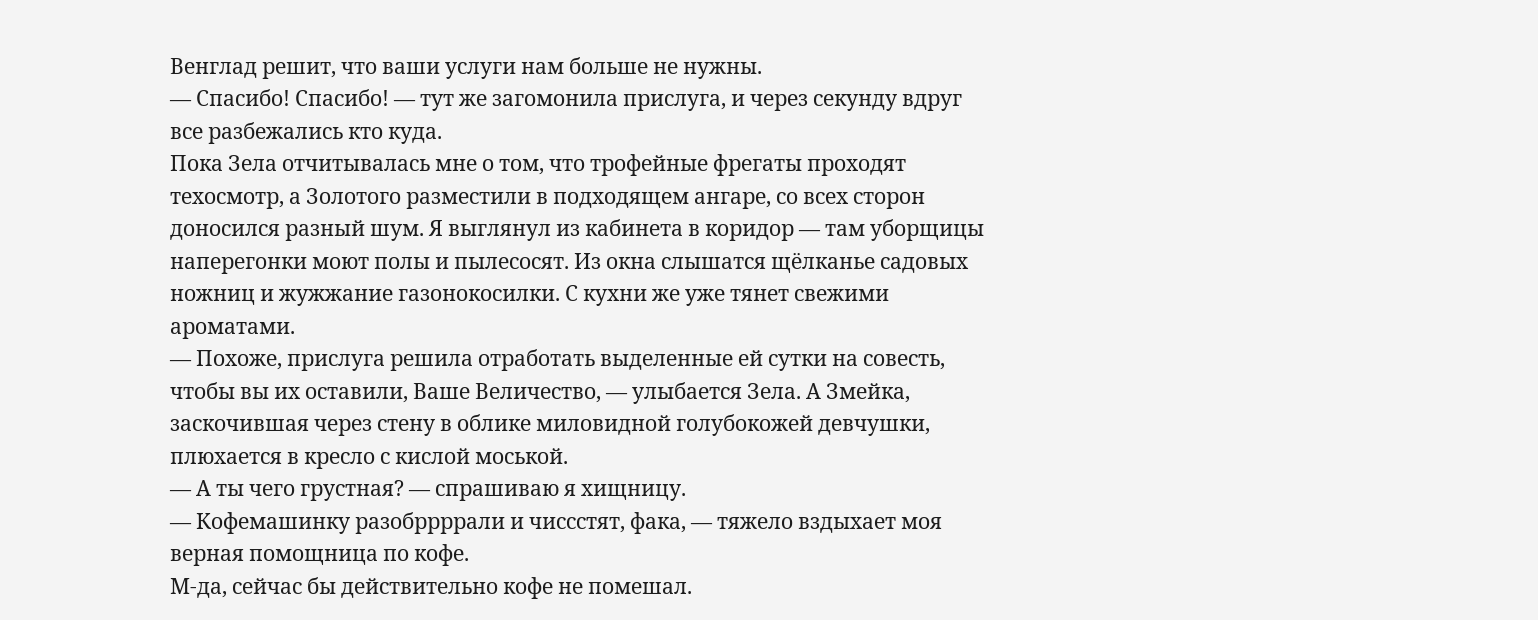Венглад решит, что ваши услуги нам больше не нужны.
— Спасибо! Спасибо! — тут же загомонила прислуга, и через секунду вдруг все разбежались кто куда.
Пока Зела отчитывалась мне о том, что трофейные фрегаты проходят техосмотр, а Золотого разместили в подходящем ангаре, со всех сторон доносился разный шум. Я выглянул из кабинета в коридор — там уборщицы наперегонки моют полы и пылесосят. Из окна слышатся щёлканье садовых ножниц и жужжание газонокосилки. С кухни же уже тянет свежими ароматами.
— Похоже, прислуга решила отработать выделенные ей сутки на совесть, чтобы вы их оставили, Ваше Величество, — улыбается Зела. А Змейка, заскочившая через стену в облике миловидной голубокожей девчушки, плюхается в кресло с кислой моськой.
— А ты чего грустная? — спрашиваю я хищницу.
— Кофемашинку разобррррали и чиссстят, фака, — тяжело вздыхает моя верная помощница по кофе.
М-да, сейчас бы действительно кофе не помешал.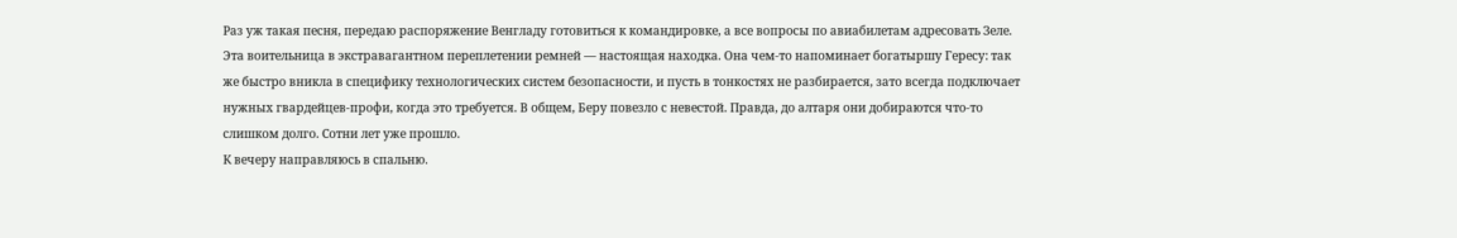Раз уж такая песня, передаю распоряжение Венгладу готовиться к командировке, а все вопросы по авиабилетам адресовать Зеле. Эта воительница в экстравагантном переплетении ремней — настоящая находка. Она чем-то напоминает богатыршу Гересу: так же быстро вникла в специфику технологических систем безопасности, и пусть в тонкостях не разбирается, зато всегда подключает нужных гвардейцев-профи, когда это требуется. В общем, Беру повезло с невестой. Правда, до алтаря они добираются что-то слишком долго. Сотни лет уже прошло.
К вечеру направляюсь в спальню.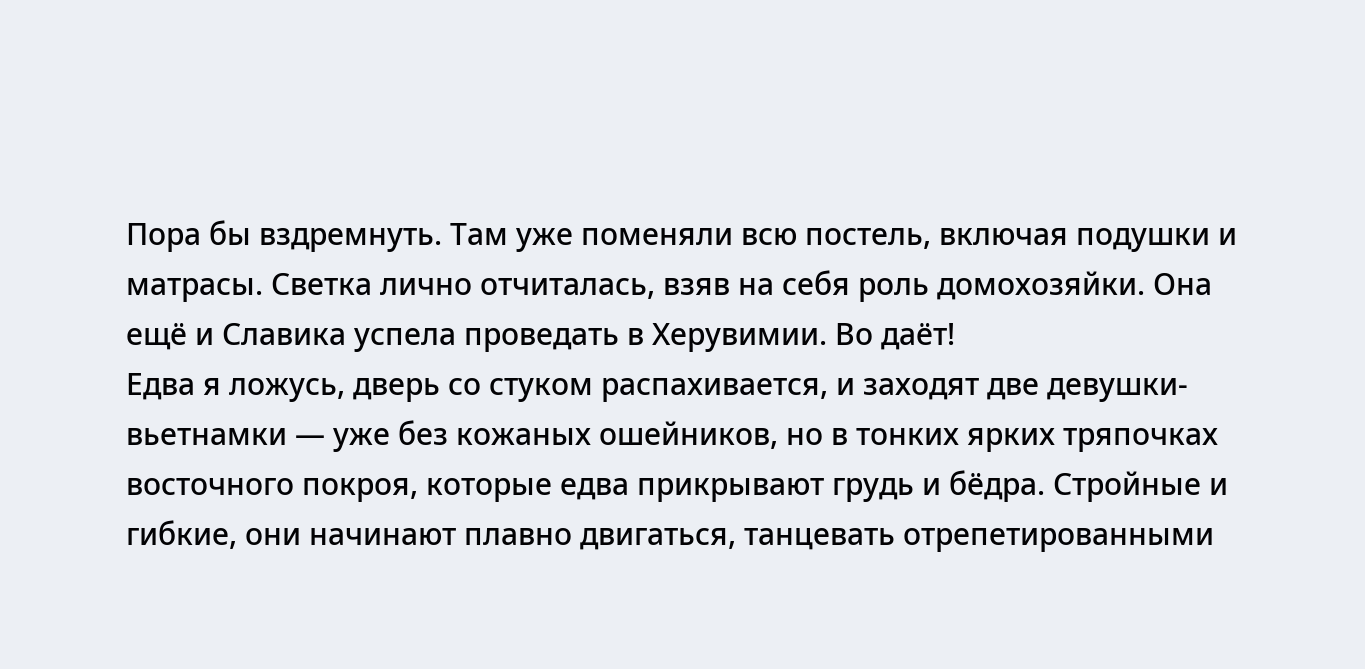Пора бы вздремнуть. Там уже поменяли всю постель, включая подушки и матрасы. Светка лично отчиталась, взяв на себя роль домохозяйки. Она ещё и Славика успела проведать в Херувимии. Во даёт!
Едва я ложусь, дверь со стуком распахивается, и заходят две девушки-вьетнамки — уже без кожаных ошейников, но в тонких ярких тряпочках восточного покроя, которые едва прикрывают грудь и бёдра. Стройные и гибкие, они начинают плавно двигаться, танцевать отрепетированными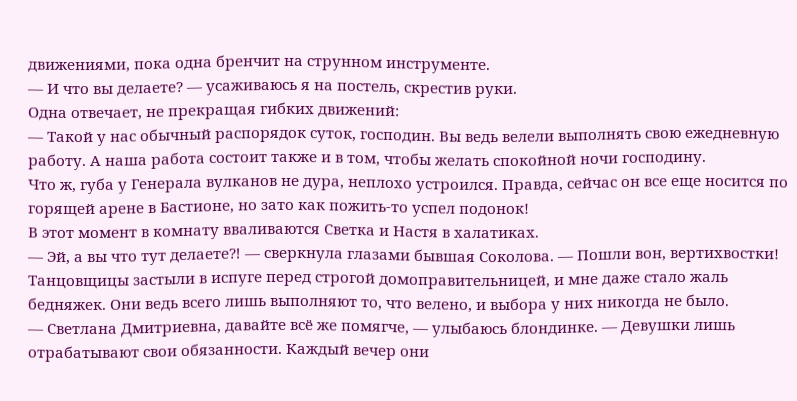движениями, пока одна бренчит на струнном инструменте.
— И что вы делаете? — усаживаюсь я на постель, скрестив руки.
Одна отвечает, не прекращая гибких движений:
— Такой у нас обычный распорядок суток, господин. Вы ведь велели выполнять свою ежедневную работу. А наша работа состоит также и в том, чтобы желать спокойной ночи господину.
Что ж, губа у Генерала вулканов не дура, неплохо устроился. Правда, сейчас он все еще носится по горящей арене в Бастионе, но зато как пожить-то успел подонок!
В этот момент в комнату вваливаются Светка и Настя в халатиках.
— Эй, а вы что тут делаете⁈ — сверкнула глазами бывшая Соколова. — Пошли вон, вертихвостки!
Танцовщицы застыли в испуге перед строгой домоправительницей, и мне даже стало жаль бедняжек. Они ведь всего лишь выполняют то, что велено, и выбора у них никогда не было.
— Светлана Дмитриевна, давайте всё же помягче, — улыбаюсь блондинке. — Девушки лишь отрабатывают свои обязанности. Каждый вечер они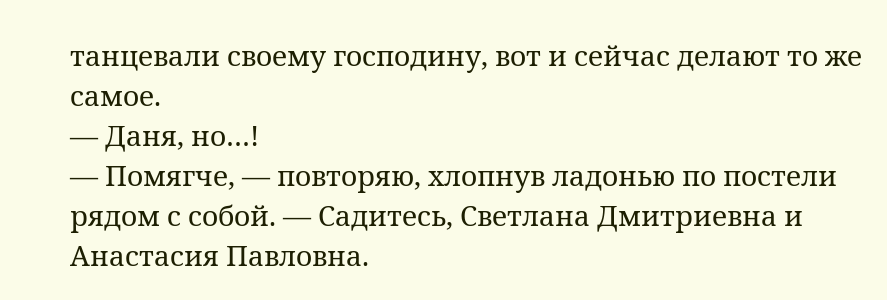танцевали своему господину, вот и сейчас делают то же самое.
— Даня, но…!
— Помягче, — повторяю, хлопнув ладонью по постели рядом с собой. — Садитесь, Светлана Дмитриевна и Анастасия Павловна.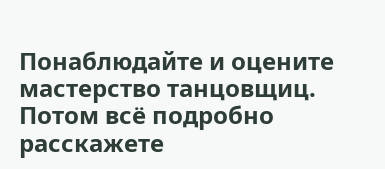Понаблюдайте и оцените мастерство танцовщиц. Потом всё подробно расскажете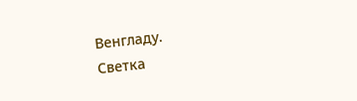Венгладу.
Светка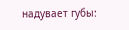надувает губы: